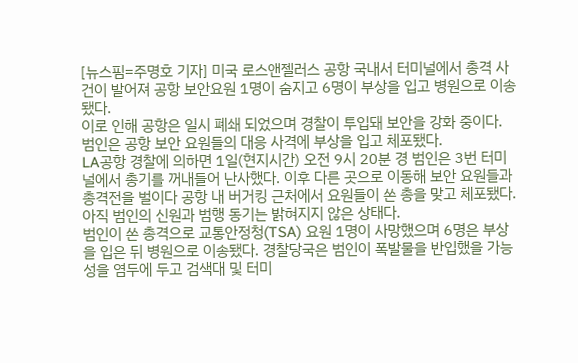[뉴스핌=주명호 기자] 미국 로스앤젤러스 공항 국내서 터미널에서 총격 사건이 발어져 공항 보안요원 1명이 숨지고 6명이 부상을 입고 병원으로 이송됐다.
이로 인해 공항은 일시 폐쇄 되었으며 경찰이 투입돼 보안을 강화 중이다. 범인은 공항 보안 요원들의 대응 사격에 부상을 입고 체포됐다.
LA공항 경찰에 의하면 1일(현지시간) 오전 9시 20분 경 범인은 3번 터미널에서 총기를 꺼내들어 난사했다. 이후 다른 곳으로 이동해 보안 요원들과 총격전을 벌이다 공항 내 버거킹 근처에서 요원들이 쏜 총을 맞고 체포됐다. 아직 범인의 신원과 범행 동기는 밝혀지지 않은 상태다.
범인이 쏜 총격으로 교통안정청(TSA) 요원 1명이 사망했으며 6명은 부상을 입은 뒤 병원으로 이송됐다. 경찰당국은 범인이 폭발물을 반입했을 가능성을 염두에 두고 검색대 및 터미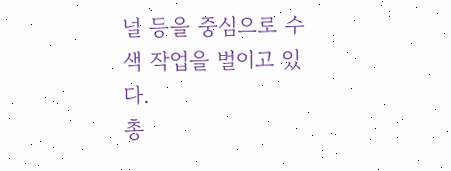널 등을 중심으로 수색 작업을 벌이고 있다.
총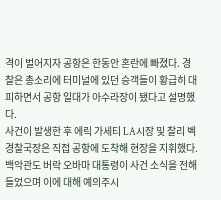격이 벌어지자 공항은 한동안 혼란에 빠졌다. 경찰은 총소리에 터미널에 있던 승객들이 황급히 대피하면서 공항 일대가 아수라장이 됐다고 설명했다.
사건이 발생한 후 에릭 가세티 LA시장 및 찰리 벡 경찰국장은 직접 공항에 도착해 현장을 지휘했다. 백악관도 버락 오바마 대통령이 사건 소식을 전해 들었으며 이에 대해 예의주시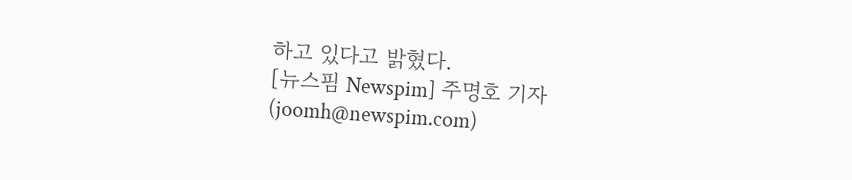하고 있다고 밝혔다.
[뉴스핌 Newspim] 주명호 기자 (joomh@newspim.com)